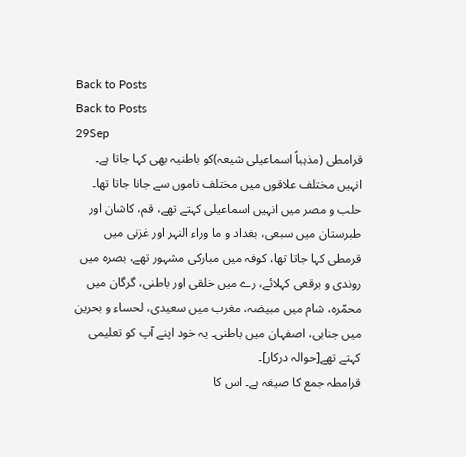Back to Posts
Back to Posts
29Sep
قرامطی (مذہباً اسماعیلی شیعہ)کو باطنیہ بھی کہا جاتا ہے۔ انہیں مختلف علاقوں میں مختلف ناموں سے جانا جاتا تھا۔ حلب و مصر میں انہیں اسماعیلی کہتے تھے، قم، کاشان اور طبرستان میں سبعی، بغداد و ما وراء النہر اور غزنی میں قرمطی کہا جاتا تھا، کوفہ میں مبارکی مشہور تھے، بصرہ میں روندی و برقعی کہلائے، رے میں خلقی اور باطنی، گرگان میں محمّرہ، شام میں مبیضہ، مغرب میں سعیدی، لحساء و بحرین میں جنابی، اصفہان میں باطنی۔ یہ خود اپنے آپ کو تعلیمی کہتے تھے[حوالہ درکار]۔
قرامطہ جمع کا صیغہ ہے۔ اس کا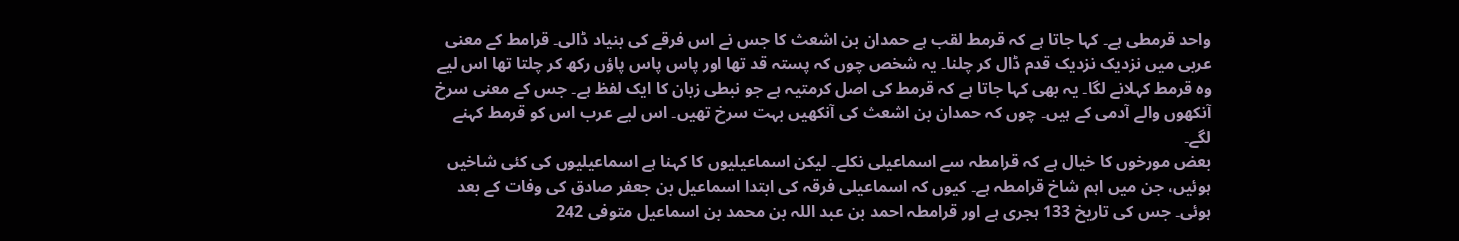واحد قرمطی ہے۔ کہا جاتا ہے کہ قرمط لقب ہے حمدان بن اشعث کا جس نے اس فرقے کی بنیاد ڈالی۔ قرامط کے معنی عربی میں نزدیک نزدیک قدم ڈال کر چلنا۔ یہ شخص چوں کہ پستہ قد تھا اور پاس پاس پاؤں رکھ کر چلتا تھا اس لیے وہ قرمط کہلانے لگا۔ یہ بھی کہا جاتا ہے کہ قرمط کی اصل کرمتیہ ہے جو نبطی زبان کا ایک لفظ ہے۔ جس کے معنی سرخ آنکھوں والے آدمی کے ہیں۔ چوں کہ حمدان بن اشعث کی آنکھیں بہت سرخ تھیں۔ اس لیے عرب اس کو قرمط کہنے لگے۔
بعض مورخوں کا خیال ہے کہ قرامطہ سے اسماعیلی نکلے۔ لیکن اسماعیلیوں کا کہنا ہے اسماعیلیوں کی کئی شاخیں ہوئیں، جن میں اہم شاخ قرامطہ ہے۔ کیوں کہ اسماعیلی فرقہ کی ابتدا اسماعیل بن جعفر صادق کی وفات کے بعد ہوئی۔ جس کی تاریخ 133 ہجری ہے اور قرامطہ احمد بن عبد اللہ بن محمد بن اسماعیل متوفی 242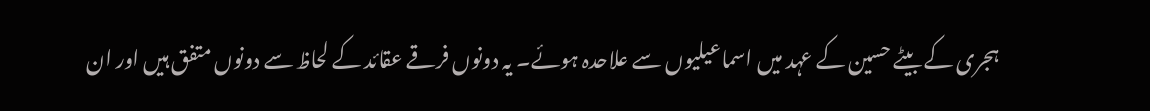ہجری کے بیٹے حسین کے عہد میں اسماعیلیوں سے علاحدہ ہوئے۔ یہ دونوں فرقے عقائد کے لحاظ سے دونوں متفق ہیں اور ان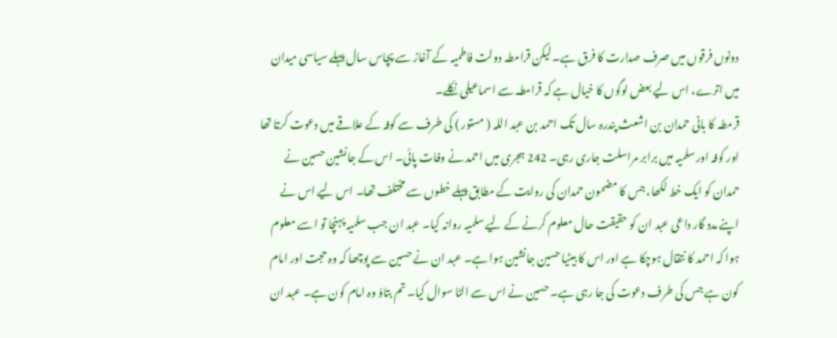دونوں فرقوں میں صرف صدارت کا فرق ہے۔ لیکن قرامطہ دولت فاطمیہ کے آغاز سے پچاس سال پہلے سیاسی میدان میں اترے، اس لیے بعض لوگوں کا خیال ہے کہ قرامطہ سے اسماعیلی نکلے۔
قرمطہ کا بانی حمدان بن اشعث پندرہ سال تک احمد بن عبد اللہ ( مستور ) کی طرف سے کوفہ کے علاقے میں دعوت کرتا تھا اور کوفہ اور سلمیہ میں برابر مراسلت جاری رہی۔ 242 ہجری میں احمد نے وفات پائی۔ اس کے جانشین حسین نے حمدان کو ایک خط لکھا، جس کا مضمون حمدان کی روایت کے مطابق پہلے خطوں سے مختلف تھا۔ اس لیے اس نے اپنے مدد گار داعی عبد ان کو حقیقت حال معلوم کرنے کے لیے سلمیہ روانہ کیا۔ عبد ان جب سلمیہ پہنچا تو اسے معلوم ہوا کہ احمد کا نتقال ہوچکا ہے اور اس کا بیٹیا حسین جانشین ہوا ہے۔ عبد ان نے حسین سے پوچھا کہ وہ حجت اور امام کون ہے جس کی طرف دعوت کی جا رہی ہے۔ حسین نے اس سے الٹا سوال کیا۔ تم بتاؤ وہ امام کون ہے۔ عبد ان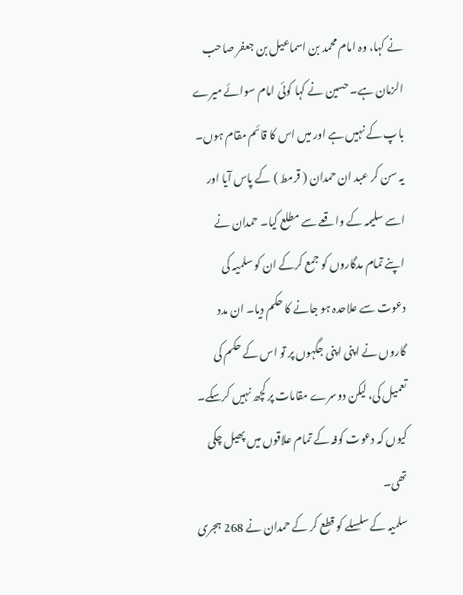نے کہا، وہ امام محمد بن اسماعیل بن جعفر صاحب الزمان ہے۔ حسین نے کہا کوئی امام سوائے میرے باپ کے نہیں ہے اور میں اس کا قائم مقام ہوں۔ یہ سن کر عبد ان حمدان ( قرمط ) کے پاس آیا اور اسے سلیمہ کے واقعے سے مطلع کیا۔ حمدان نے اپنے تمام مدگاروں کو جمع کرکے ان کو سلمیہ کی دعوت سے علاحدہ ہو جانے کا حکم دیا۔ ان مدد گاروں نے اپنی اپنی جگہوں پر تو اس کے حکم کی تعمیل کی، لیکن دوسرے مقامات پر کچھ نہیں کرسکے۔ کیوں کہ دعوت کوفہ کے تمام علاقوں میں پھیل چکی تھی۔
سلمیہ کے سلسلے کو قطع کر کے حمدان نے 268 ہجری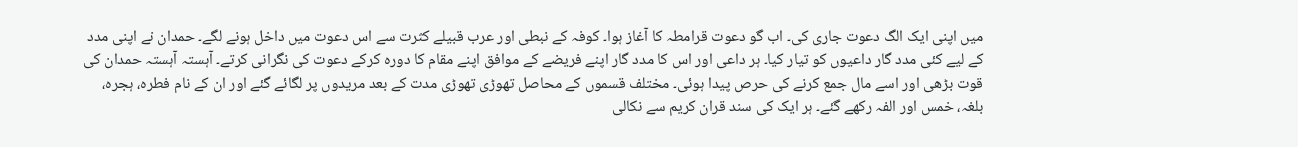میں اپنی ایک الگ دعوت جاری کی۔ اب گو دعوت قرامطہ کا آغاز ہوا۔ کوفہ کے نبطی اور عرب قبیلے کثرت سے اس دعوت میں داخل ہونے لگے۔ حمدان نے اپنی مدد کے لیے کئی مدد گار داعیوں کو تیار کیا۔ ہر داعی اور اس کا مدد گار اپنے فریضے کے موافق اپنے مقام کا دورہ کرکے دعوت کی نگرانی کرتے۔ آہستہ آہستہ حمدان کی قوت بڑھی اور اسے مال جمع کرنے کی حرص پیدا ہوئی۔ مختلف قسموں کے محاصل تھوڑی تھوڑی مدت کے بعد مریدوں پر لگائے گئے اور ان کے نام فطرہ، ہجرہ، بلغہ، خمس اور الفہ رکھے گئے۔ ہر ایک کی سند قران کریم سے نکالی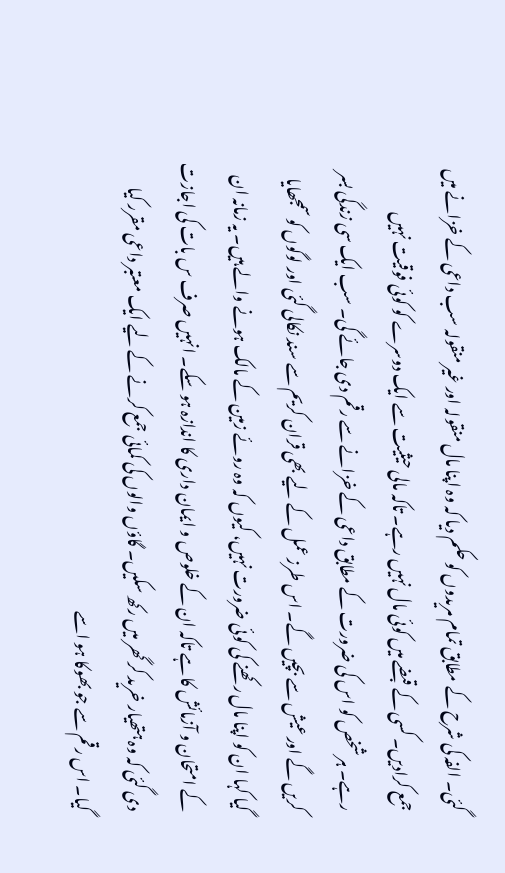گئی۔ الفہ کی شرح کے مطابق تمام مریدوں کو حکم دیا کہ وہ اپنا مال منقولہ اور غیر منقولہ سب داعی کے خزانے میں جمع کرادیں۔ کسی کے قبضے میں کوئی مال نہیں رہے۔ تاکہ مالی حیثیت سے ایک دوسرے کو کوئی فوقیت نہیں رہے۔ ہر شخص کو اس کی ضرورت کے مطابق داعی کے خزانے سے رقم دی جائے گی۔ سب ایک سی زندگی بسر کریں گے اور عیش سے بچیں گے۔ اس طرز عمل کے لیے بھی قران کریم سے سند نکالی گئی اور لوگوں کو سمجھایا گیا کہا ان کو اپنا مال رکھنے کی کوئی ضرورت نہیں، کیوں کہ وہ روئے زمین کے مالک ہونے والے ہیں۔ یہ زمانہ ان کے امتحان و آزمائش کا ہے تاکہ ان کے خلوص و ایمان داری کا اندازہ ہو سکے۔ انہیں صرف س بات کی اجازت دی گئی کہ وہ ہتھیار خرید کر گھر میں رکھ سکیں۔ گاؤں والوں کی کمائی جمع کرنے کے لیے ایک معتبر داعی مقرر کیا گیا۔ اس رقم سے جو بھوکا ہو اسے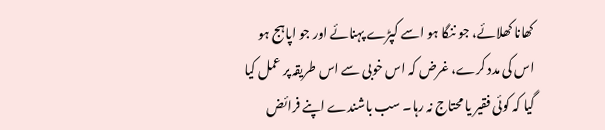کھانا کھلائے، جو ننگا ہو اسے کپڑے پہنائے اور جو اپاہج ہو اس کی مدد کرے، غرض کہ اس خوبی سے اس طریقہ پر عمل کیا گیا کہ کوئی فقیر یا محتاج نہ رہا۔ سب باشندے اپنے فرائض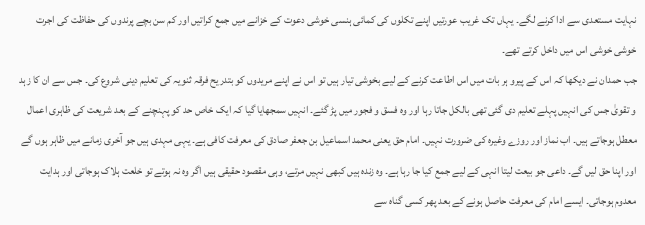نہایت مستعدی سے ادا کرنے لگے۔ یہاں تک غریب عورتیں اپنے تکلوں کی کمائی ہنسی خوشی دعوت کے خزانے میں جمع کراتیں اور کم سن بچے پرندوں کی حفاظت کی اجرت خوشی خوشی اس میں داخل کرتے تھے۔
جب حمدان نے دیکھا کہ اس کے پیرو ہر بات میں اس اطاعت کرنے کے لیے بخوشی تیار ہیں تو اس نے اپنے مریدوں کو بتدریح فرقہ ثنویہ کی تعلیم دینی شروع کی۔ جس سے ان کا زہد و تقویٰ جس کی انہیں پہلے تعلیم دی گئی تھی بالکل جاتا رہا اور وہ فسق و فجور میں پڑ گئے۔ انہیں سمجھایا گیا کہ ایک خاص حد کو پہنچنے کے بعد شریعت کی ظاہری اعمال معطل ہوجاتے ہیں۔ اب نماز اور روزے وغیرہ کی ضرورت نہیں۔ امام حق یعنی محمد اسماعیل بن جعفر صادق کی معرفت کافی ہے۔ یہی مہدی ہیں جو آخری زمانے میں ظاہر ہوں گے اور اپنا حق لیں گے۔ داعی جو بیعت لیتا انہی کے لیے جمع کیا جا رہا ہے۔ وہ زندہ ہیں کبھی نہیں مرتے، وہی مقصود حقیقی ہیں اگر وہ نہ ہوتے تو خلعت ہلاک ہوجاتی اور ہدایت معدوم ہوجاتی۔ ایسے امام کی معرفت حاصل ہونے کے بعد پھر کسی گناہ سے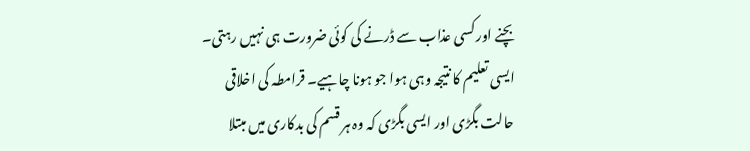بچنے اور کسی عذاب سے ڈرنے کی کوئی ضرورت ہی نہیں رہتی۔
ایسی تعلیم کا نتیجہ وہی ہوا جو ہونا چاہیے۔ قرامطہ کی اخلاقی حالت بگڑی اور ایسی بگڑی کہ وہ ہر قسم کی بدکاری میں مبتلا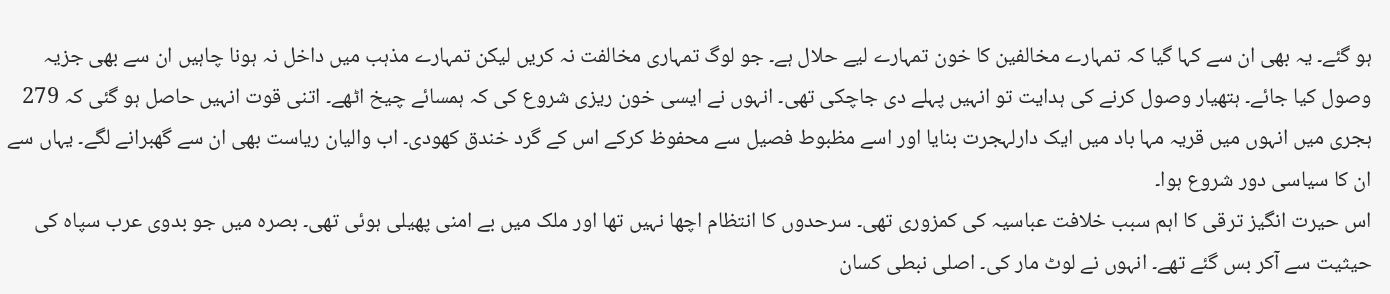ہو گئے۔ یہ بھی ان سے کہا گیا کہ تمہارے مخالفین کا خون تمہارے لیے حلال ہے۔ جو لوگ تمہاری مخالفت نہ کریں لیکن تمہارے مذہب میں داخل نہ ہونا چاہیں ان سے بھی جزیہ وصول کیا جائے۔ ہتھیار وصول کرنے کی ہدایت تو انہیں پہلے دی جاچکی تھی۔ انہوں نے ایسی خون ریزی شروع کی کہ ہمسائے چیخ اٹھے۔ اتنی قوت انہیں حاصل ہو گئی کہ 279 ہجری میں انہوں میں قریہ مہا باد میں ایک دارلہجرت بنایا اور اسے مظبوط فصیل سے محفوظ کرکے اس کے گرد خندق کھودی۔ اب والیان ریاست بھی ان سے گھبرانے لگے۔ یہاں سے ان کا سیاسی دور شروع ہوا۔
اس حیرت انگیز ترقی کا اہم سبب خلافت عباسیہ کی کمزوری تھی۔ سرحدوں کا انتظام اچھا نہیں تھا اور ملک میں بے امنی پھیلی ہوئی تھی۔ بصرہ میں جو بدوی عرب سپاہ کی حیثیت سے آکر بس گئے تھے۔ انہوں نے لوٹ مار کی۔ اصلی نبطی کسان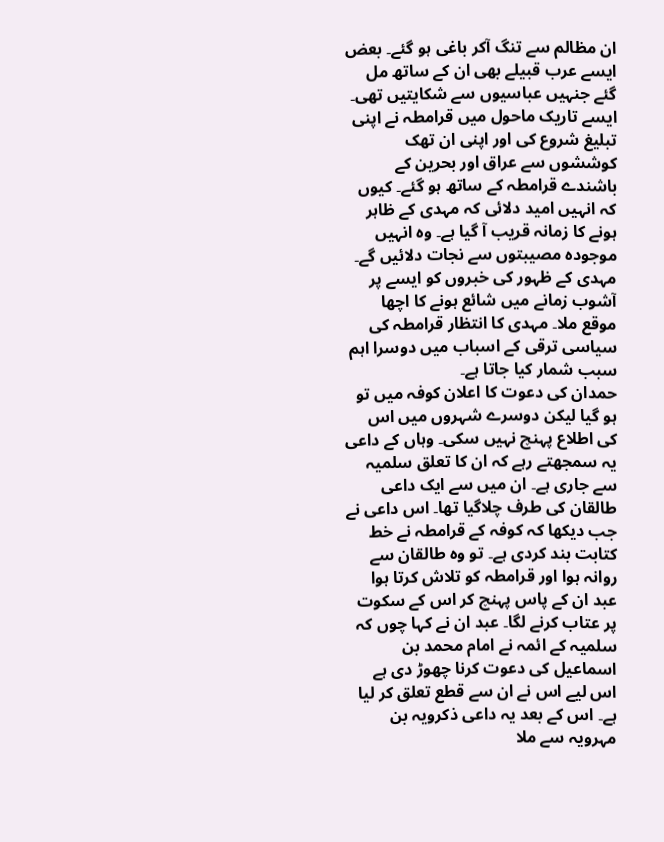ان مظالم سے تنگ آکر باغی ہو گئے۔ بعض ایسے عرب قبیلے بھی ان کے ساتھ مل گئے جنہیں عباسیوں سے شکایتیں تھی۔ ایسے تاریک ماحول میں قرامطہ نے اپنی تبلیغ شروع کی اور اپنی ان تھک کوششوں سے عراق اور بحرین کے باشندے قرامطہ کے ساتھ ہو گئے۔ کیوں کہ انہیں امید دلائی کہ مہدی کے ظاہر ہونے کا زمانہ قریب آ گیا ہے۔ وہ انہیں موجودہ مصیبتوں سے نجات دلائیں گے۔ مہدی کے ظہور کی خبروں کو ایسے پر آشوب زمانے میں شائع ہونے کا اچھا موقع ملا۔ مہدی کا انتظار قرامطہ کی سیاسی ترقی کے اسباب میں دوسرا اہم سبب شمار کیا جاتا ہے۔
حمدان کی دعوت کا اعلان کوفہ میں تو ہو گیا لیکن دوسرے شہروں میں اس کی اطلاع پہنچ نہیں سکی۔ وہاں کے داعی یہ سمجھتے رہے کہ ان کا تعلق سلمیہ سے جاری ہے۔ ان میں سے ایک داعی طالقان کی طرف چلاگیا تھا۔ اس داعی نے جب دیکھا کہ کوفہ کے قرامطہ نے خط کتابت بند کردی ہے۔ تو وہ طالقان سے روانہ ہوا اور قرامطہ کو تلاش کرتا ہوا عبد ان کے پاس پہنچ کر اس کے سکوت پر عتاب کرنے لگا۔ عبد ان نے کہا چوں کہ سلمیہ کے ائمہ نے امام محمد بن اسماعیل کی دعوت کرنا چھوڑ دی ہے اس لیے اس نے ان سے قطع تعلق کر لیا ہے۔ اس کے بعد یہ داعی ذکرویہ بن مہرویہ سے ملا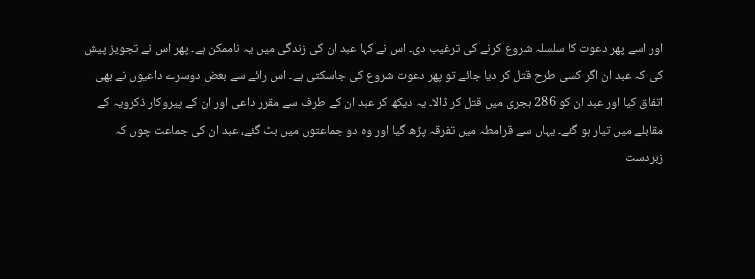اور اسے پھر دعوت کا سلسلہ شروع کرنے کی ترغیب دی۔ اس نے کہا عبد ان کی زندگی میں یہ ناممکن ہے۔ پھر اس نے تجویز پیش کی کہ عبد ان اگر کسی طرح قتل کر دیا جائے تو پھر دعوت شروع کی جاسکتی ہے۔ اس رائے سے بعض دوسرے داعیوں نے بھی اتفاق کیا اور عبد ان کو 286 ہجری میں قتل کر ڈالا۔ یہ دیکھ کر عبد ان کے طرف سے مقرر داعی اور ان کے پیروکار ذکرویہ کے مقابلے میں تیار ہو گئے۔ یہاں سے قرامطہ میں تفرقہ پڑھ گیا اور وہ دو جماعتوں میں بٹ گئے، عبد ان کی جماعت چوں کہ زبردست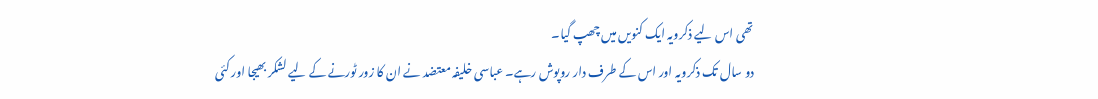تھی اس لیے ذکرویہ ایک کنویں میں چھپ گیا۔
دو سال تک ذکرویہ اور اس کے طرف دار روپوش رہے۔ عباسی خلیفہ معتضد نے ان کا زور ٹورنے کے لیے لشکر بھیجا اور کئی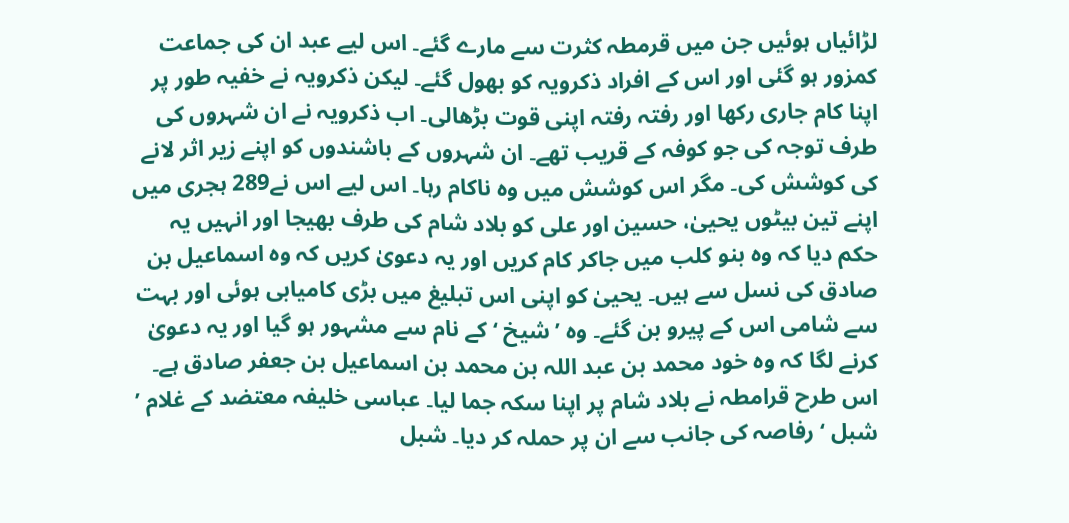لڑائیاں ہوئیں جن میں قرمطہ کثرت سے مارے گئے۔ اس لیے عبد ان کی جماعت کمزور ہو گئی اور اس کے افراد ذکرویہ کو بھول گئے۔ لیکن ذکرویہ نے خفیہ طور پر اپنا کام جاری رکھا اور رفتہ رفتہ اپنی قوت بڑھالی۔ اب ذکرویہ نے ان شہروں کی طرف توجہ کی جو کوفہ کے قریب تھے۔ ان شہروں کے باشندوں کو اپنے زیر اثر لانے کی کوشش کی۔ مگر اس کوشش میں وہ ناکام رہا۔ اس لیے اس نے289 ہجری میں اپنے تین بیٹوں یحییٰ، حسین اور علی کو بلاد شام کی طرف بھیجا اور انہیں یہ حکم دیا کہ وہ بنو کلب میں جاکر کام کریں اور یہ دعویٰ کریں کہ وہ اسماعیل بن صادق کی نسل سے ہیں۔ یحییٰ کو اپنی اس تبلیغ میں بڑی کامیابی ہوئی اور بہت سے شامی اس کے پیرو بن گئے۔ وہ ’ شیخ ‘ کے نام سے مشہور ہو گیا اور یہ دعویٰ کرنے لگا کہ وہ خود محمد بن عبد اللہ بن محمد بن اسماعیل بن جعفر صادق ہے۔ اس طرح قرامطہ نے بلاد شام پر اپنا سکہ جما لیا۔ عباسی خلیفہ معتضد کے غلام ’ شبل ‘ رفاصہ کی جانب سے ان پر حملہ کر دیا۔ شبل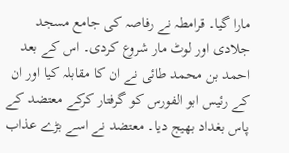مارا گیا۔ قرامطہ نے رفاصہ کی جامع مسجد جلادی اور لوٹ مار شروع کردی۔ اس کے بعد احمد بن محمد طائی نے ان کا مقابلہ کیا اور ان کے رئیس ابو الفورس کو گرفتار کرکے معتضد کے پاس بغداد بھیج دیا۔ معتضد نے اسے بڑے عذاب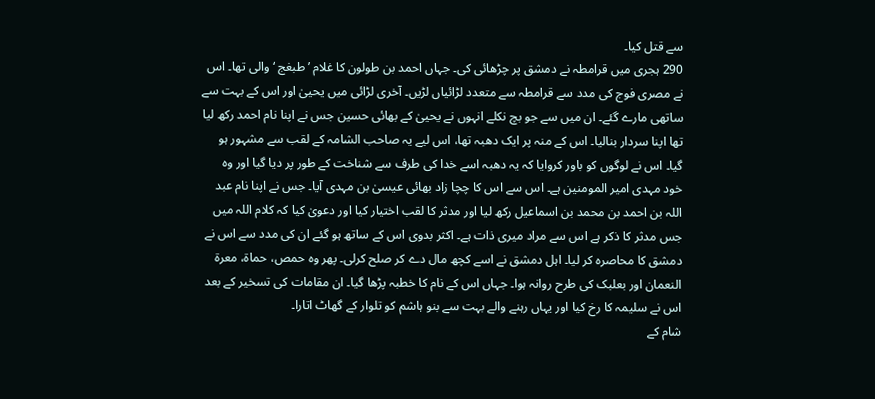سے قتل کیا۔
290 ہجری میں قرامطہ نے دمشق پر چڑھائی کی۔ جہاں احمد بن طولون کا غلام ’ طبغج ‘ والی تھا۔ اس نے مصری فوج کی مدد سے قرامطہ سے متعدد لڑائیاں لڑیں۔ آخری لڑائی میں یحییٰ اور اس کے بہت سے ساتھی مارے گئے۔ ان میں سے جو بچ نکلے انہوں نے یحییٰ کے بھائی حسین جس نے اپنا نام احمد رکھ لیا تھا اپنا سردار بنالیا۔ اس کے منہ پر ایک دھبہ تھا، اس لیے یہ صاحب الشامہ کے لقب سے مشہور ہو گیا۔ اس نے لوگوں کو باور کروایا کہ یہ دھبہ اسے خدا کی طرف سے شناخت کے طور پر دیا گیا اور وہ خود مہدی امیر المومنین ہے۔ اس سے اس کا چچا زاد بھائی عیسیٰ بن مہدی آیا۔ جس نے اپنا نام عبد اللہ بن احمد بن محمد بن اسماعیل رکھ لیا اور مدثر کا لقب اختیار کیا اور دعویٰ کیا کہ کلام اللہ میں جس مدثر کا ذکر ہے اس سے مراد میری ذات ہے۔ اکثر بدوی اس کے ساتھ ہو گئے ان کی مدد سے اس نے دمشق کا محاصرہ کر لیا۔ اہل دمشق نے اسے کچھ مال دے کر صلح کرلی۔ پھر وہ حمص، حماۃ، معرۃ النعمان اور بعلبک کی طرح روانہ ہوا۔ جہاں اس کے نام کا خطبہ پڑھا گیا۔ ان مقامات کی تسخیر کے بعد اس نے سلیمہ کا رخ کیا اور یہاں رہنے والے بہت سے بنو ہاشم کو تلوار کے گھاٹ اتارا۔
شام کے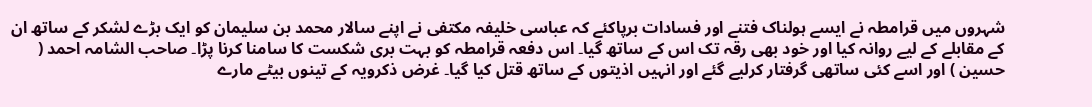شہروں میں قرامطہ نے ایسے ہولناک فتنے اور فسادات برپاکئے کہ عباسی خلیفہ مکتفی نے اپنے سالار محمد بن سلیمان کو ایک بڑے لشکر کے ساتھ ان کے مقابلے کے لیے روانہ کیا اور خود بھی رقہ تک اس کے ساتھ گیا۔ اس دفعہ قرامطہ کو بہت بری شکست کا سامنا کرنا پڑا۔ صاحب الشامہ احمد ( حسین ) اور اسے کئی ساتھی گرفتار کرلیے گئے اور انہیں اذیتوں کے ساتھ قتل کیا گیا۔ غرض ذکرویہ کے تینوں بیٹے مارے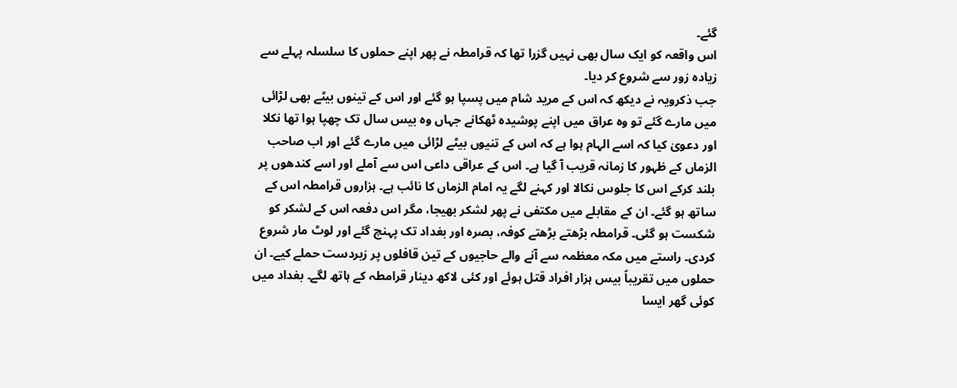گئے۔
اس واقعہ کو ایک سال بھی نہیں گزرا تھا کہ قرامطہ نے پھر اپنے حملوں کا سلسلہ پہلے سے زیادہ زور سے شروع کر دیا۔
جب ذکرویہ نے دیکھ کہ اس کے مرید شام میں پسپا ہو گئے اور اس کے تینوں بیٹے بھی لڑائی میں مارے گئے تو وہ عراق میں اپنے پوشیدہ ٹھکانے جہاں وہ بیس سال تک چھپا ہوا تھا نکلا اور دعویٰ کیا کہ اسے الہام ہوا ہے کہ اس کے تنیوں بیٹے لڑائی میں مارے گئے اور اب صاحب الزماں کے ظہور کا زمانہ قریب آ گیا ہے۔ اس کے عراقی داعی اس سے آملے اور اسے کندھوں پر بلند کرکے اس کا جلوس نکالا اور کہنے لگے یہ امام الزماں کا نائب ہے۔ ہزاروں قرامطہ اس کے ساتھ ہو گئے۔ ان کے مقابلے میں مکتفی نے پھر لشکر بھیجا، مگر اس دفعہ اس کے لشکر کو شکست ہو گئی۔ قرامطہ بڑھتے بڑھتے کوفہ، بصرہ اور بغداد تک پہنچ گئے اور لوٹ مار شروع کردی۔ راستے میں مکہ معظمہ سے آنے والے حاجیوں کے تین قافلوں پر زبردست حملے کیے۔ ان حملوں میں تقریباً بیس ہزار افراد قتل ہوئے اور کئی لاکھ دینار قرامطہ کے ہاتھ لگے۔ بغداد میں کوئی گھر ایسا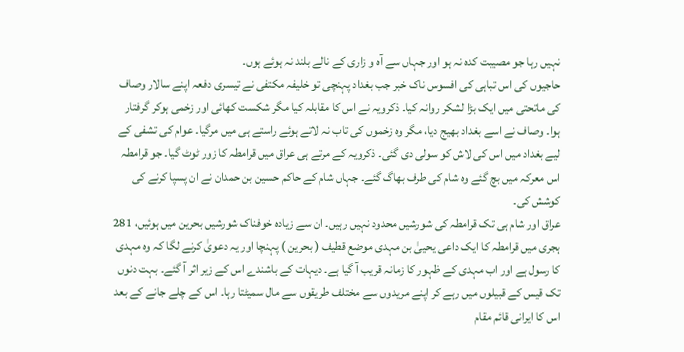نہیں رہا جو مصیبت کدہ نہ ہو اور جہاں سے آہ و زاری کے نالے بلند نہ ہوئے ہوں۔
حاجیوں کی اس تباہی کی افسوس ناک خبر جب بغداد پہنچی تو خلیفہ مکتفی نے تیسری دفعہ اپنے سالار وصاف کی ماتحتی میں ایک بڑا لشکر روانہ کیا۔ ذکرویہ نے اس کا مقابلہ کیا مگر شکست کھائی اور زخمی ہوکر گرفتار ہوا۔ وصاف نے اسے بغداد بھیج دیا، مگر وہ زخموں کی تاب نہ لاتے ہوئے راستے ہی میں مرگیا۔ عوام کی تشفی کے لیے بغداد میں اس کی لاش کو سولی دی گئی۔ ذکرویہ کے مرتے ہی عراق میں قرامطہ کا زور ٹوٹ گیا۔ جو قرامطہ اس معرکہ میں بچ گئے وہ شام کی طرف بھاگ گئے۔ جہاں شام کے حاکم حسین بن حمدان نے ان پسپا کرنے کی کوشش کی۔
عراق اور شام ہی تک قرامطہ کی شورشیں محدود نہیں رہیں۔ ان سے زیادہ خوفناک شورشیں بحرین میں ہوئیں، 281 ہجری میں قرامطہ کا ایک داعی یحییٰ بن مہدی موضع قطیف ( بحرین ) پہنچا اور یہ دعویٰ کرنے لگا کہ وہ مہدی کا رسول ہے اور اب مہدی کے ظہور کا زمانہ قریب آ گیا ہے۔ دیہات کے باشندے اس کے زیر اثر آ گئے۔ بہت دنوں تک قیس کے قبیلوں میں رہے کر اپنے مریدوں سے مختلف طریقوں سے مال سمیٹتا رہا۔ اس کے چلے جانے کے بعد اس کا ایرانی قائم مقام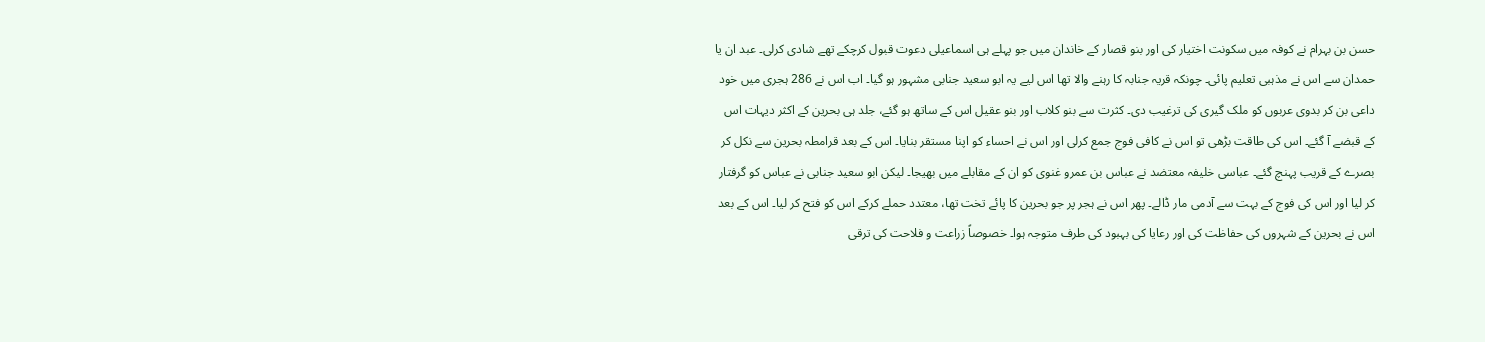حسن بن بہرام نے کوفہ میں سکونت اختیار کی اور بنو قصار کے خاندان میں جو پہلے ہی اسماعیلی دعوت قبول کرچکے تھے شادی کرلی۔ عبد ان یا حمدان سے اس نے مذہبی تعلیم پائی۔ چونکہ قریہ جنابہ کا رہنے والا تھا اس لیے یہ ابو سعید جنابی مشہور ہو گیا۔ اب اس نے 286 ہجری میں خود داعی بن کر بدوی عربوں کو ملک گیری کی ترغیب دی۔ کثرت سے بنو کلاب اور بنو عقیل اس کے ساتھ ہو گئے، جلد ہی بحرین کے اکثر دیہات اس کے قبضے آ گئے۔ اس کی طاقت بڑھی تو اس نے کافی فوج جمع کرلی اور اس نے احساء کو اپنا مستقر بنایا۔ اس کے بعد قرامطہ بحرین سے نکل کر بصرے کے قریب پہنچ گئے۔ عباسی خلیفہ معتضد نے عباس بن عمرو غنوی کو ان کے مقابلے میں بھیجا۔ لیکن ابو سعید جنابی نے عباس کو گرفتار کر لیا اور اس کی فوج کے بہت سے آدمی مار ڈالے۔ پھر اس نے ہجر پر جو بحرین کا پائے تخت تھا، معتدد حملے کرکے اس کو فتح کر لیا۔ اس کے بعد اس نے بحرین کے شہروں کی حفاظت کی اور رعایا کی بہبود کی طرف متوجہ ہوا۔ خصوصاً زراعت و فلاحت کی ترقی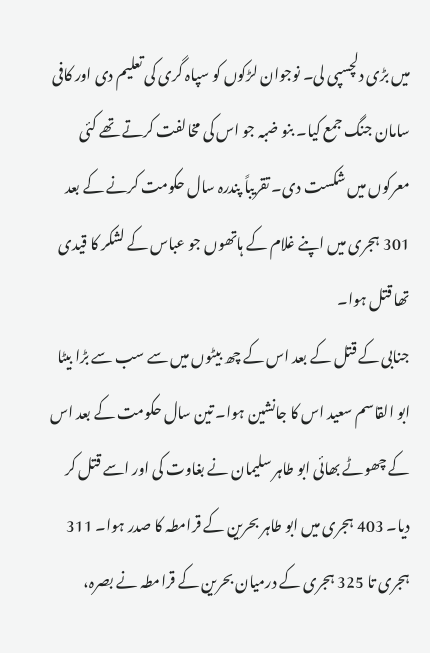میں بڑی دلچسپی لی۔ نوجوان لڑکوں کو سپاہ گری کی تعلیم دی اور کافی سامان جنگ جمع کیا۔ بنو ضبہ جو اس کی مخالفت کرتے تھے کئی معرکوں میں شکست دی۔ تقریباً پندرہ سال حکومت کرنے کے بعد 301 ہجری میں اپنے غلام کے ہاتھوں جو عباس کے لشکر کا قیدی تھا قتل ہوا۔
جنابی کے قتل کے بعد اس کے چھ بیٹوں میں سے سب سے بڑا بیٹا ابو القاسم سعید اس کا جانشین ہوا۔ تین سال حکومت کے بعد اس کے چھوٹے بھائی ابو طاہر سلیمان نے بغاوت کی اور اسے قتل کر دیا۔ 403 ہجری میں ابو طاہر بحرین کے قرامطہ کا صدر ہوا۔ 311 ہجری تا 325 ہجری کے درمیان بحرین کے قرامطہ نے بصرہ،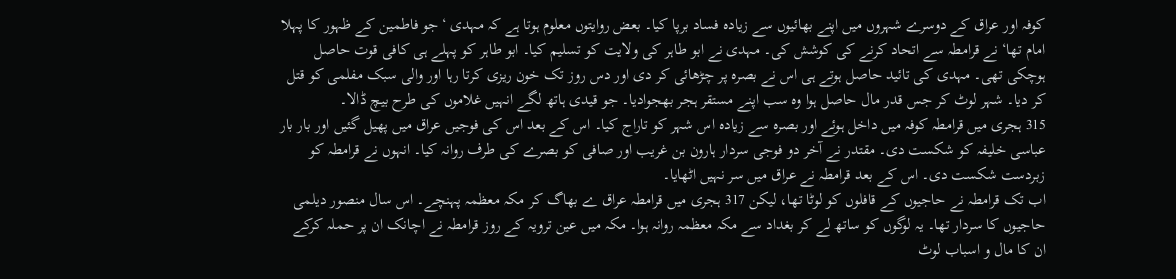کوفہ اور عراق کے دوسرے شہروں میں اپنے بھائیوں سے زیادہ فساد برپا کیا۔ بعض روایتوں معلوم ہوتا ہے کہ مہدی ‘جو فاطمین کے ظہور کا پہلا امام تھا‘ نے قرامطہ سے اتحاد کرنے کی کوشش کی۔ مہدی نے ابو طاہر کی ولایت کو تسلیم کیا۔ ابو طاہر کو پہلے ہی کافی قوت حاصل ہوچکی تھی۔ مہدی کی تائید حاصل ہوتے ہی اس نے بصرہ پر چڑھائی کر دی اور دس روز تک خون ریزی کرتا رہا اور والی سبک مفلمی کو قتل کر دیا۔ شہر لوٹ کر جس قدر مال حاصل ہوا وہ سب اپنے مستقر ہجر بھجوادیا۔ جو قیدی ہاتھ لگے انہیں غلاموں کی طرح بیچ ڈالا۔
315 ہجری میں قرامطہ کوفہ میں داخل ہوئے اور بصرہ سے زیادہ اس شہر کو تاراج کیا۔ اس کے بعد اس کی فوجیں عراق میں پھیل گئیں اور بار بار عباسی خلیفہ کو شکست دی۔ مقتدر نے آخر دو فوجی سردار ہارون بن غریب اور صافی کو بصرے کی طرف روانہ کیا۔ انہوں نے قرامطہ کو زبردست شکست دی۔ اس کے بعد قرامطہ نے عراق میں سر نہیں اٹھایا۔
اب تک قرامطہ نے حاجیوں کے قافلوں کو لوٹا تھا، لیکن 317 ہجری میں قرامطہ عراق ے بھاگ کر مکہ معظمہ پہنچے۔ اس سال منصور دیلمی حاجیوں کا سردار تھا۔ یہ لوگوں کو ساتھ لے کر بغداد سے مکہ معظمہ روانہ ہوا۔ مکہ میں عین ترویہ کے روز قرامطہ نے اچانک ان پر حملہ کرکے ان کا مال و اسباب لوٹ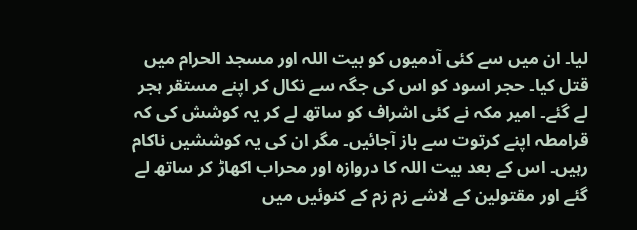لیا۔ ان میں سے کئی آدمیوں کو بیت اللہ اور مسجد الحرام میں قتل کیا۔ حجر اسود کو اس کی جگہ سے نکال کر اپنے مستقر ہجر لے گئے۔ امیر مکہ نے کئی اشراف کو ساتھ لے کر یہ کوشش کی کہ قرامطہ اپنے کرتوت سے باز آجائیں۔ مگر ان کی یہ کوششیں ناکام رہیں۔ اس کے بعد بیت اللہ کا دروازہ اور محراب اکھاڑ کر ساتھ لے گئے اور مقتولین کے لاشے زم زم کے کنوئیں میں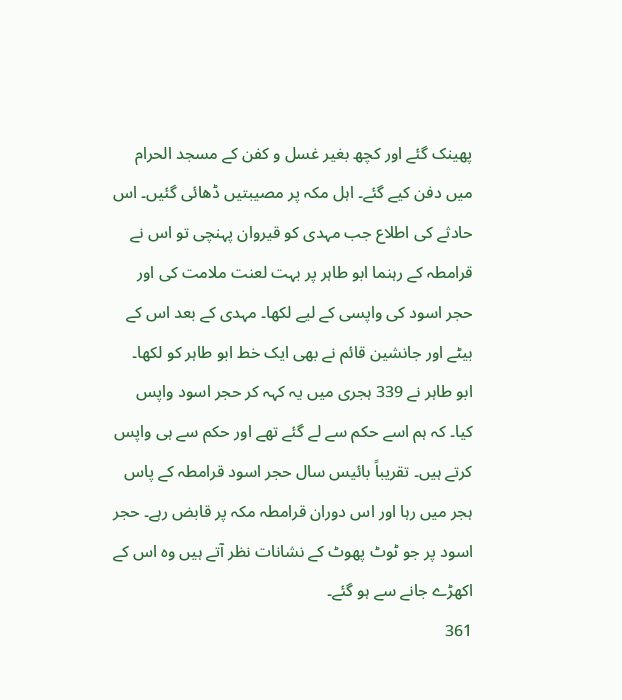پھینک گئے اور کچھ بغیر غسل و کفن کے مسجد الحرام میں دفن کیے گئے۔ اہل مکہ پر مصیبتیں ڈھائی گئیں۔ اس حادثے کی اطلاع جب مہدی کو قیروان پہنچی تو اس نے قرامطہ کے رہنما ابو طاہر پر بہت لعنت ملامت کی اور حجر اسود کی واپسی کے لیے لکھا۔ مہدی کے بعد اس کے بیٹے اور جانشین قائم نے بھی ایک خط ابو طاہر کو لکھا۔ ابو طاہر نے 339 ہجری میں یہ کہہ کر حجر اسود واپس کیا۔ کہ ہم اسے حکم سے لے گئے تھے اور حکم سے ہی واپس کرتے ہیں۔ تقریباً بائیس سال حجر اسود قرامطہ کے پاس ہجر میں رہا اور اس دوران قرامطہ مکہ پر قابض رہے۔ حجر اسود پر جو ٹوٹ پھوٹ کے نشانات نظر آتے ہیں وہ اس کے اکھڑے جانے سے ہو گئے۔
361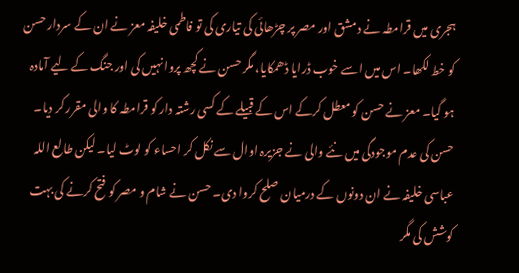ہجری میں قرامطہ نے دمشق اور مصر پر چڑھائی کی تیاری کی تو فاطمی خلیفہ معز نے ان کے سردار حسن کو خط لکھا۔ اس میں اسے خوب ڈرایا ڈھمکایا، مگر حسن نے کچھ پروا نہیں کی اور جنگ کے لیے آمادہ ہو گیا۔ معز نے حسن کو معطل کرکے اس کے قبیلے کے کسی رشتہ دار کو قرامطہ کا والی مقرر کر دیا۔ حسن کی عدم موجودگی میں نئے والی نے جزیرہ اوال سے نکل کر احساء کو لوٹ لیا۔ لیکن طالع اللہ عباسی خلیفہ نے ان دونوں کے درمیان صلح کروا دی۔ حسن نے شام و مصر کو فتح کرنے کی بہت کوشش کی مگر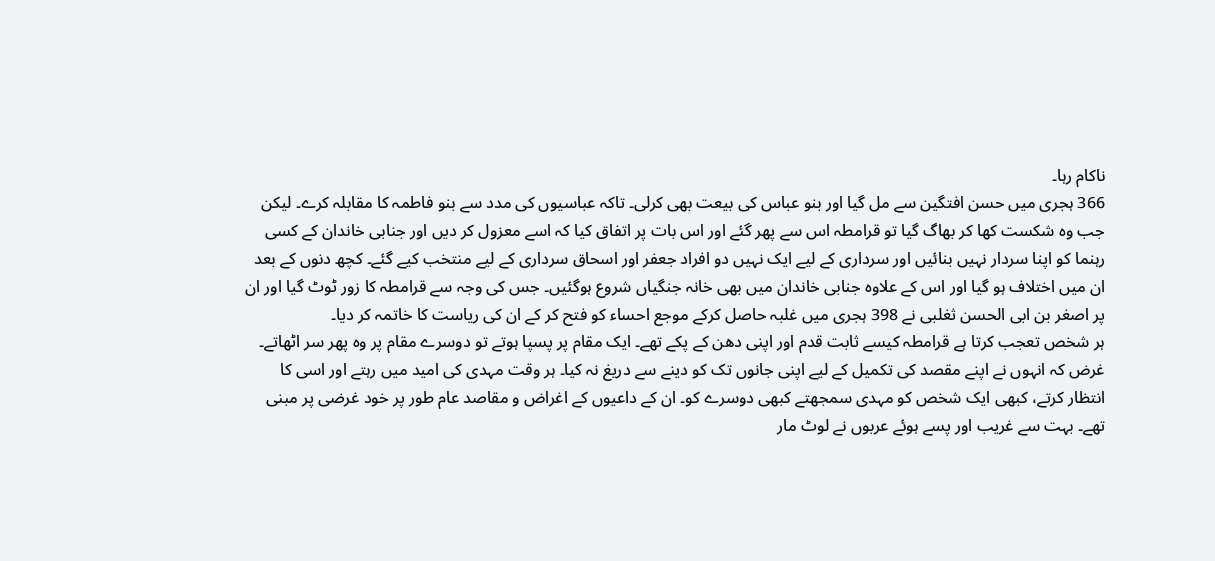ناکام رہا۔
366 ہجری میں حسن افتگین سے مل گیا اور بنو عباس کی بیعت بھی کرلی۔ تاکہ عباسیوں کی مدد سے بنو فاطمہ کا مقابلہ کرے۔ لیکن جب وہ شکست کھا کر بھاگ گیا تو قرامطہ اس سے پھر گئے اور اس بات پر اتفاق کیا کہ اسے معزول کر دیں اور جنابی خاندان کے کسی رہنما کو اپنا سردار نہیں بنائیں اور سرداری کے لیے ایک نہیں دو افراد جعفر اور اسحاق سرداری کے لیے منتخب کیے گئے۔ کچھ دنوں کے بعد ان میں اختلاف ہو گیا اور اس کے علاوہ جنابی خاندان میں بھی خانہ جنگیاں شروع ہوگئیں۔ جس کی وجہ سے قرامطہ کا زور ٹوٹ گیا اور ان پر اصغر بن ابی الحسن ثغلبی نے 398 ہجری میں غلبہ حاصل کرکے موجع احساء کو فتح کر کے ان کی ریاست کا خاتمہ کر دیا۔
ہر شخص تعجب کرتا ہے قرامطہ کیسے ثابت قدم اور اپنی دھن کے پکے تھے۔ ایک مقام پر پسپا ہوتے تو دوسرے مقام پر وہ پھر سر اٹھاتے۔ غرض کہ انہوں نے اپنے مقصد کی تکمیل کے لیے اپنی جانوں تک کو دینے سے دریغ نہ کیا۔ ہر وقت مہدی کی امید میں رہتے اور اسی کا انتظار کرتے، کبھی ایک شخص کو مہدی سمجھتے کبھی دوسرے کو۔ ان کے داعیوں کے اغراض و مقاصد عام طور پر خود غرضی پر مبنی تھے۔ بہت سے غریب اور پسے ہوئے عربوں نے لوٹ مار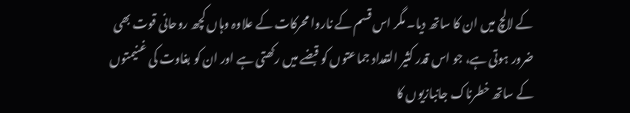کے لالچ میں ان کا ساتھ دیا۔ مگر اس قسم کے ناروا محرکات کے علاوہ وہاں کچھ روحانی قوت بھی ضرور ہوتی ہے، جو اس قدر کثیر التعداد جماعتوں کو قبضے میں رکھتی ہے اور ان کو بغاوت کی غنیمتوں کے ساتھ خطرناک جانبازیوں کا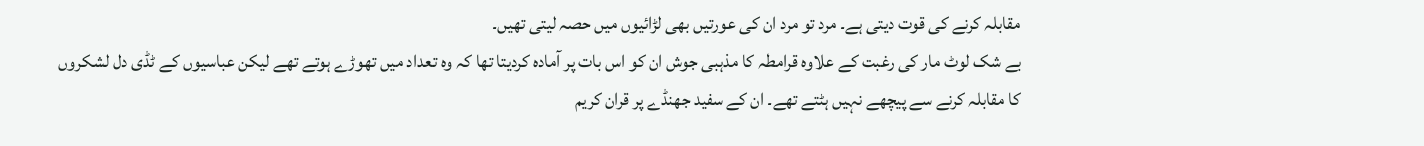مقابلہ کرنے کی قوت دیتی ہے۔ مرد تو مرد ان کی عورتیں بھی لڑائیوں میں حصہ لیتی تھیں۔
بے شک لوٹ مار کی رغبت کے علاوہ قرامطہ کا مذہبی جوش ان کو اس بات پر آمادہ کردیتا تھا کہ وہ تعداد میں تھوڑے ہوتے تھے لیکن عباسیوں کے ٹڈی دل لشکروں کا مقابلہ کرنے سے پیچھے نہیں ہٹتے تھے۔ ان کے سفید جھنڈے پر قران کریم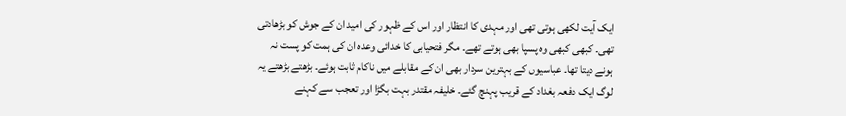ایک آیت لکھی ہوتی تھی اور مہدی کا انتظار اور اس کے ظہور کی امید ان کے جوش کو بڑھادتی تھی۔ کبھی کبھی وہ پسپا بھی ہوتے تھے۔ مگر فتحیابی کا خدائی وعدہ ان کی ہمت کو پست نہ ہونے دیتا تھا۔ عباسیوں کے بہترین سردار بھی ان کے مقابلے میں ناکام ثابت ہوئے۔ بڑھتے بڑھتے یہ لوگ ایک دفعہ بغداد کے قریب پہنچ گئے۔ خلیفہ مقتدر بہت بگڑا اور تعجب سے کہنے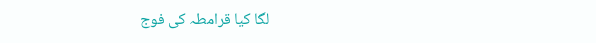لگا کیا قرامطہ کی فوج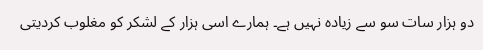دو ہزار سات سو سے زیادہ نہیں ہے۔ ہمارے اسی ہزار کے لشکر کو مغلوب کردیتی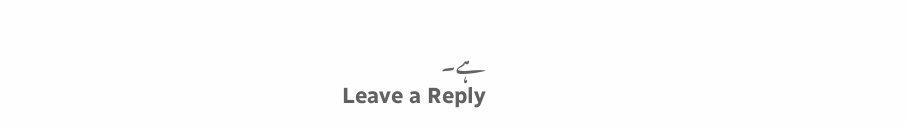ہے۔
Leave a Reply